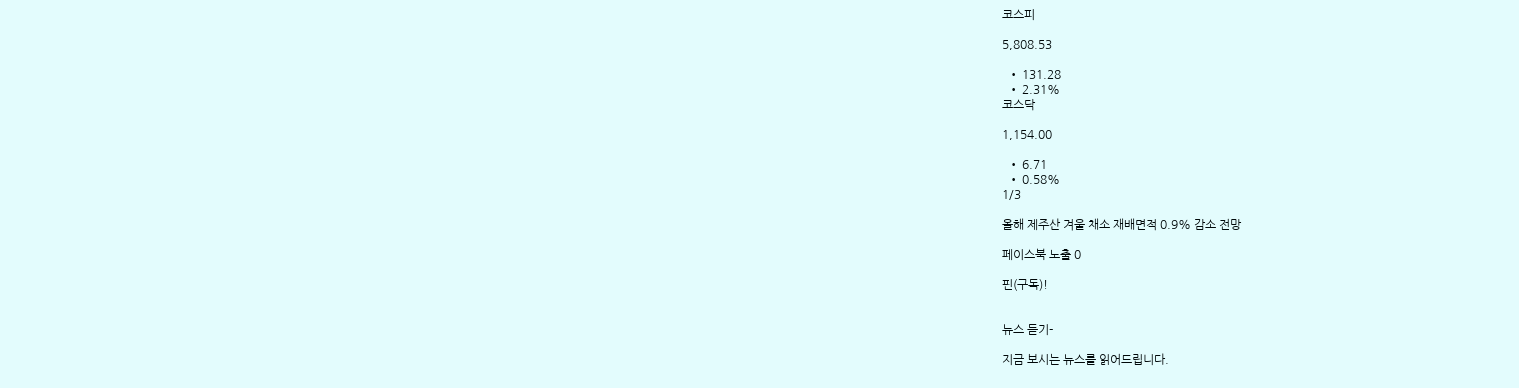코스피

5,808.53

  • 131.28
  • 2.31%
코스닥

1,154.00

  • 6.71
  • 0.58%
1/3

올해 제주산 겨울 채소 재배면적 0.9% 감소 전망

페이스북 노출 0

핀(구독)!


뉴스 듣기-

지금 보시는 뉴스를 읽어드립니다.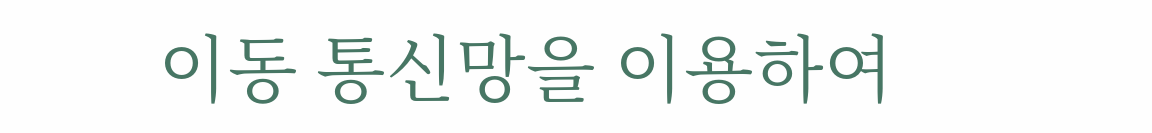이동 통신망을 이용하여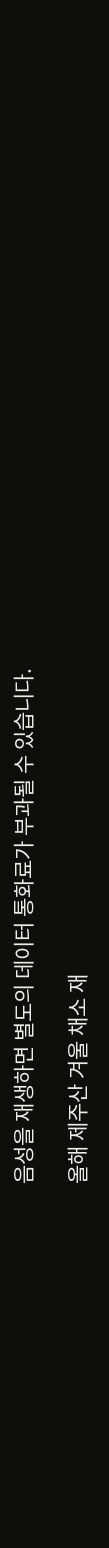음성을 재생하면 별도의 데이터 통화료가 부과될 수 있습니다.

올해 제주산 겨울 채소 재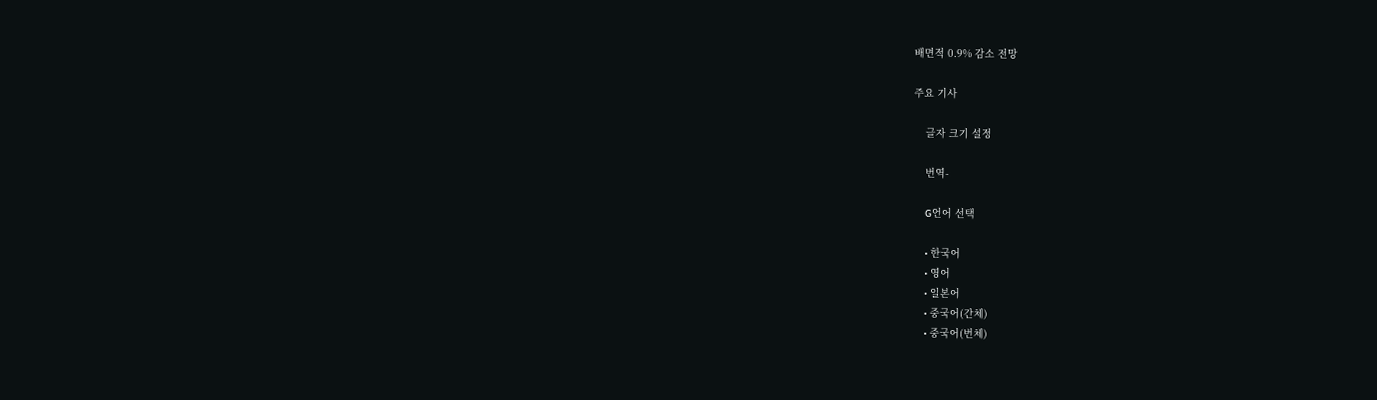배면적 0.9% 감소 전망

주요 기사

    글자 크기 설정

    번역-

    G언어 선택

    • 한국어
    • 영어
    • 일본어
    • 중국어(간체)
    • 중국어(번체)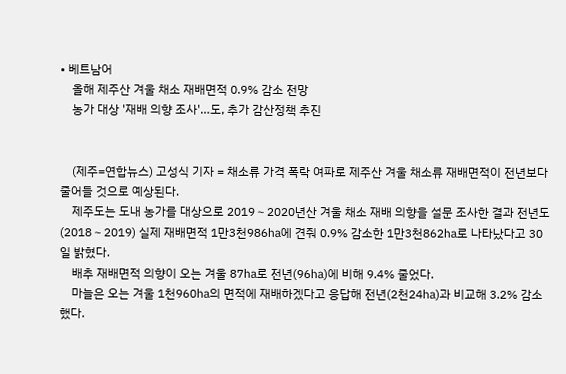• 베트남어
    올해 제주산 겨울 채소 재배면적 0.9% 감소 전망
    농가 대상 '재배 의향 조사'…도, 추가 감산정책 추진


    (제주=연합뉴스) 고성식 기자 = 채소류 가격 폭락 여파로 제주산 겨울 채소류 재배면적이 전년보다 줄어들 것으로 예상된다.
    제주도는 도내 농가를 대상으로 2019∼2020년산 겨울 채소 재배 의향을 설문 조사한 결과 전년도(2018∼2019) 실제 재배면적 1만3천986㏊에 견줘 0.9% 감소한 1만3천862㏊로 나타났다고 30일 밝혔다.
    배추 재배면적 의향이 오는 겨울 87㏊로 전년(96㏊)에 비해 9.4% 줄었다.
    마늘은 오는 겨울 1천960㏊의 면적에 재배하겠다고 응답해 전년(2천24㏊)과 비교해 3.2% 감소했다.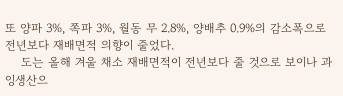또 양파 3%, 쪽파 3%, 월동 무 2.8%, 양배추 0.9%의 감소폭으로 전년보다 재배면적 의향이 줄었다.
    도는 올해 겨울 채소 재배면적이 전년보다 줄 것으로 보이나 과잉생산으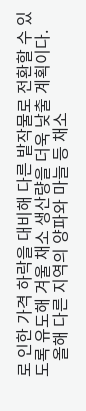로 인한 가격 하락을 대비해 다른 밭작물로 전환할 수 있도록 유도해 겨울 채소 생산량을 더욱 낮출 계획이다.
    올해 다른 지역의 양파와 마늘 등 채소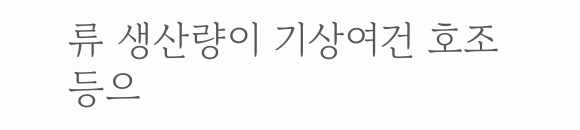류 생산량이 기상여건 호조 등으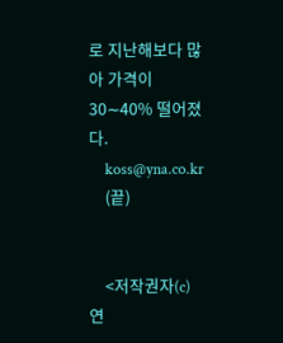로 지난해보다 많아 가격이 30∼40% 떨어졌다.
    koss@yna.co.kr
    (끝)


    <저작권자(c) 연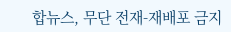합뉴스, 무단 전재-재배포 금지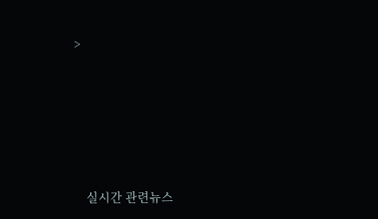>








    실시간 관련뉴스